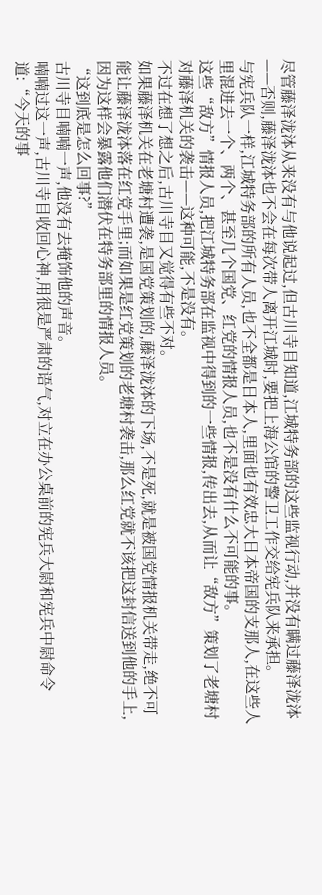尽管藤泽泷泍从来没有与他说起过,但古川寺目知道,江城特务部的这些监视行动,并没有瞒过藤泽泷泍——否则,藤泽泷泍也不会在每次带人离开江城时,要把上海公馆的警卫工作交给宪兵队来承担。
与宪兵队一样,江城特务部的所有人员,也不全都是日本人,里面也有效忠大日本帝国的支那人,在这些人里混进去一个、两个、甚至几个国党、红党的情报人员,也不是没有什么不可能的事。
这些“敌方”情报人员,把江城特务部在监视中得到的一些情报,传出去,从而让“敌方”策划了老塘村对藤泽机关的袭击——这种可能,不是没有。
不过在想了想之后,古川寺目又觉得有些不对。
如果藤泽机关在老塘村遭袭,是国党策划的,藤泽泷泍的下场,不是死,就是被国党情报机关带走,绝不可能让藤泽泷泍落在红党手里;而如果是红党策划的老塘村袭击,那么红党就不该把这封信送到他的手上,因为这样会暴露他们潜伏在特务部里的情报人员。
“这到底是怎么回事?”
古川寺目喃喃一声,他没有去掩饰他的声音。
喃喃过这一声,古川寺目收回心神,用很是严肃的语气,对立在办公桌前的宪兵大尉和宪兵中尉命令道:“今天的事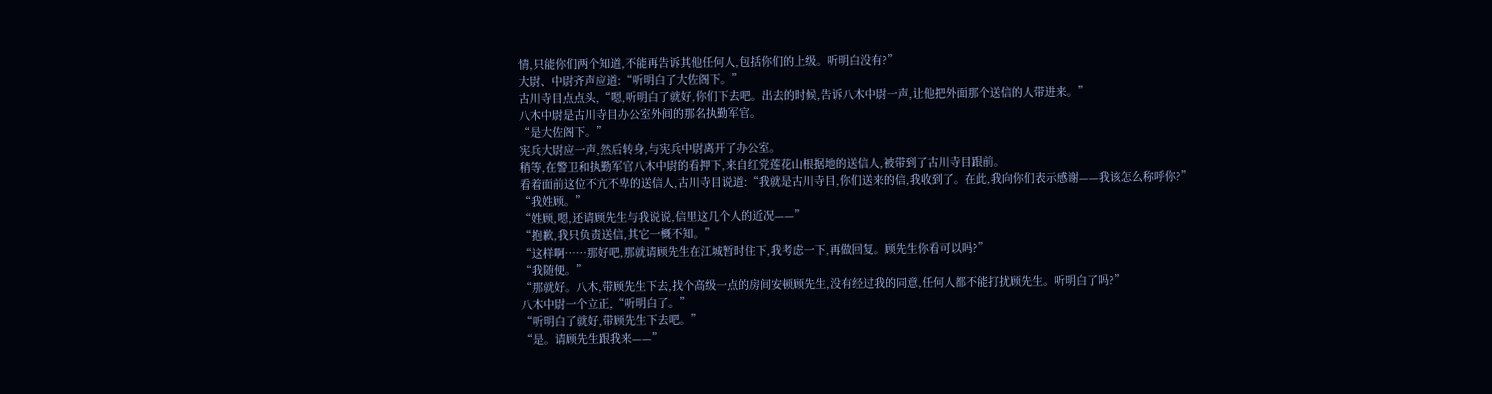情,只能你们两个知道,不能再告诉其他任何人,包括你们的上级。听明白没有?”
大尉、中尉齐声应道:“听明白了大佐阁下。”
古川寺目点点头,“嗯,听明白了就好,你们下去吧。出去的时候,告诉八木中尉一声,让他把外面那个送信的人带进来。”
八木中尉是古川寺目办公室外间的那名执勤军官。
“是大佐阁下。”
宪兵大尉应一声,然后转身,与宪兵中尉离开了办公室。
稍等,在警卫和执勤军官八木中尉的看押下,来自红党莲花山根据地的送信人,被带到了古川寺目跟前。
看着面前这位不亢不卑的送信人,古川寺目说道:“我就是古川寺目,你们送来的信,我收到了。在此,我向你们表示感谢——我该怎么称呼你?”
“我姓顾。”
“姓顾,嗯,还请顾先生与我说说,信里这几个人的近况——”
“抱歉,我只负责送信,其它一概不知。”
“这样啊……那好吧,那就请顾先生在江城暂时住下,我考虑一下,再做回复。顾先生你看可以吗?”
“我随便。”
“那就好。八木,带顾先生下去,找个高级一点的房间安顿顾先生,没有经过我的同意,任何人都不能打扰顾先生。听明白了吗?”
八木中尉一个立正,“听明白了。”
“听明白了就好,带顾先生下去吧。”
“是。请顾先生跟我来——”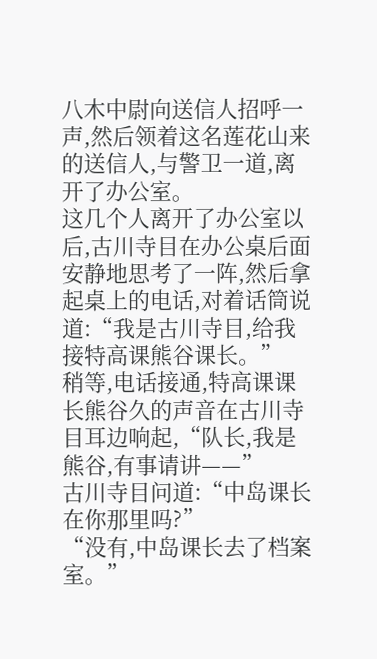八木中尉向送信人招呼一声,然后领着这名莲花山来的送信人,与警卫一道,离开了办公室。
这几个人离开了办公室以后,古川寺目在办公桌后面安静地思考了一阵,然后拿起桌上的电话,对着话筒说道:“我是古川寺目,给我接特高课熊谷课长。”
稍等,电话接通,特高课课长熊谷久的声音在古川寺目耳边响起,“队长,我是熊谷,有事请讲——”
古川寺目问道:“中岛课长在你那里吗?”
“没有,中岛课长去了档案室。”